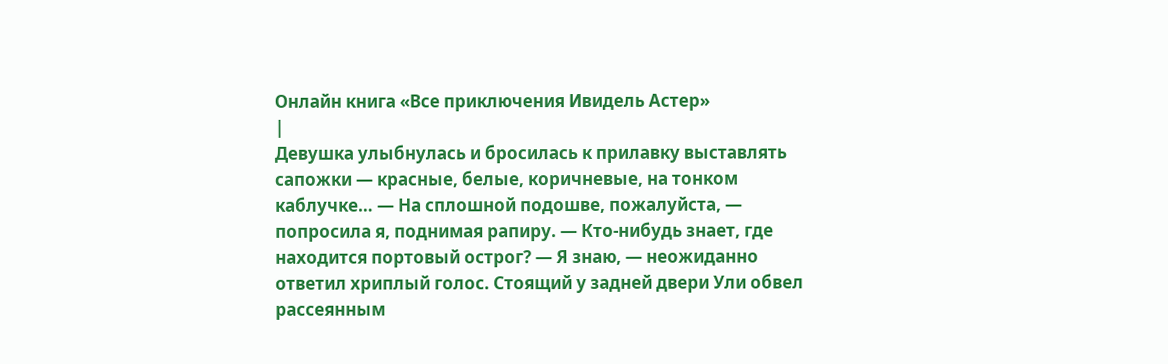Онлайн книга «Все приключения Ивидель Астер»
|
Девушка улыбнулась и бросилась к прилавку выставлять сапожки — красные, белые, коричневые, на тонком каблучке… — На сплошной подошве, пожалуйста, — попросила я, поднимая рапиру. — Кто-нибудь знает, где находится портовый острог? — Я знаю, — неожиданно ответил хриплый голос. Стоящий у задней двери Ули обвел рассеянным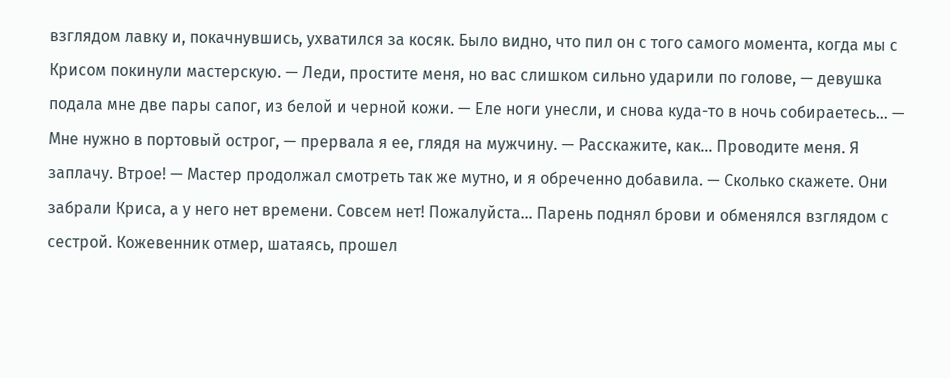взглядом лавку и, покачнувшись, ухватился за косяк. Было видно, что пил он с того самого момента, когда мы с Крисом покинули мастерскую. — Леди, простите меня, но вас слишком сильно ударили по голове, — девушка подала мне две пары сапог, из белой и черной кожи. — Еле ноги унесли, и снова куда-то в ночь собираетесь… — Мне нужно в портовый острог, — прервала я ее, глядя на мужчину. — Расскажите, как… Проводите меня. Я заплачу. Втрое! — Мастер продолжал смотреть так же мутно, и я обреченно добавила. — Сколько скажете. Они забрали Криса, а у него нет времени. Совсем нет! Пожалуйста… Парень поднял брови и обменялся взглядом с сестрой. Кожевенник отмер, шатаясь, прошел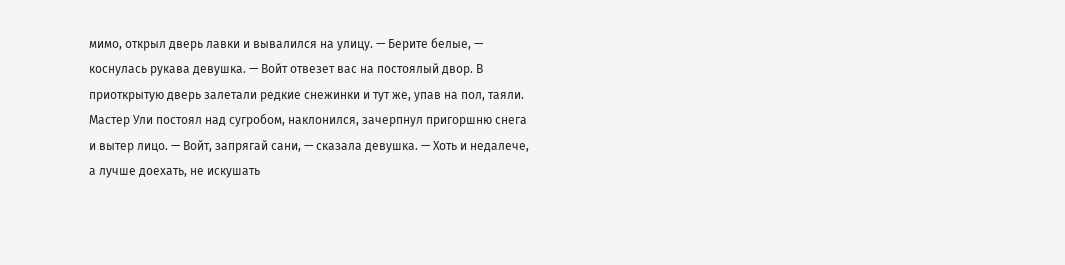мимо, открыл дверь лавки и вывалился на улицу. — Берите белые, — коснулась рукава девушка. — Войт отвезет вас на постоялый двор. В приоткрытую дверь залетали редкие снежинки и тут же, упав на пол, таяли. Мастер Ули постоял над сугробом, наклонился, зачерпнул пригоршню снега и вытер лицо. — Войт, запрягай сани, — сказала девушка. — Хоть и недалече, а лучше доехать, не искушать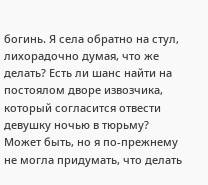богинь. Я села обратно на стул, лихорадочно думая, что же делать? Есть ли шанс найти на постоялом дворе извозчика, который согласится отвести девушку ночью в тюрьму? Может быть, но я по-прежнему не могла придумать, что делать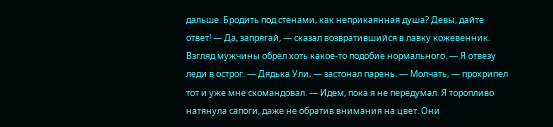дальше. Бродить под стенами, как неприкаянная душа? Девы, дайте ответ! — Да, запрягай, — сказал возвратившийся в лавку кожевенник. Взгляд мужчины обрел хоть какое-то подобие нормального. — Я отвезу леди в острог. — Дядька Ули, — застонал парень. — Молчать, — прохрипел тот и уже мне скомандовал. — Идем, пока я не передумал. Я торопливо натянула сапоги, даже не обратив внимания на цвет. Они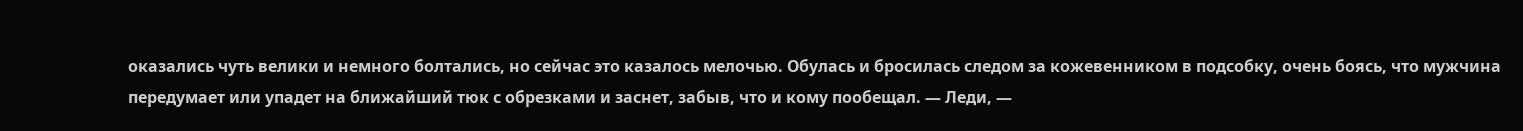оказались чуть велики и немного болтались, но сейчас это казалось мелочью. Обулась и бросилась следом за кожевенником в подсобку, очень боясь, что мужчина передумает или упадет на ближайший тюк с обрезками и заснет, забыв, что и кому пообещал. — Леди, —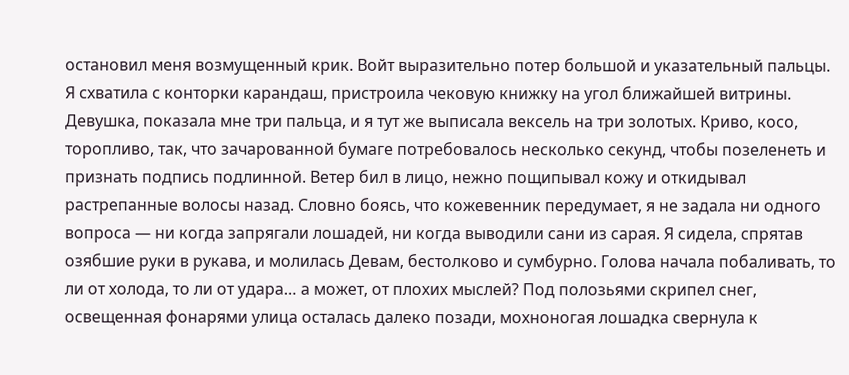остановил меня возмущенный крик. Войт выразительно потер большой и указательный пальцы. Я схватила с конторки карандаш, пристроила чековую книжку на угол ближайшей витрины. Девушка, показала мне три пальца, и я тут же выписала вексель на три золотых. Криво, косо, торопливо, так, что зачарованной бумаге потребовалось несколько секунд, чтобы позеленеть и признать подпись подлинной. Ветер бил в лицо, нежно пощипывал кожу и откидывал растрепанные волосы назад. Словно боясь, что кожевенник передумает, я не задала ни одного вопроса — ни когда запрягали лошадей, ни когда выводили сани из сарая. Я сидела, спрятав озябшие руки в рукава, и молилась Девам, бестолково и сумбурно. Голова начала побаливать, то ли от холода, то ли от удара… а может, от плохих мыслей? Под полозьями скрипел снег, освещенная фонарями улица осталась далеко позади, мохноногая лошадка свернула к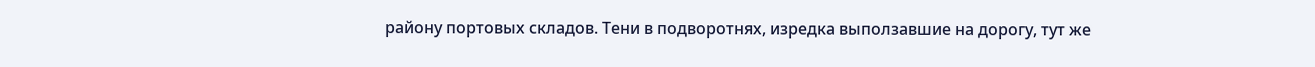району портовых складов. Тени в подворотнях, изредка выползавшие на дорогу, тут же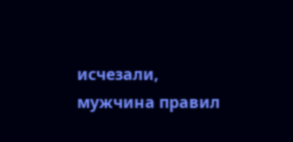исчезали, мужчина правил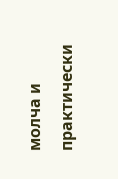молча и практически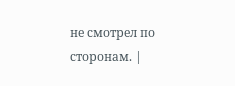не смотрел по сторонам. |